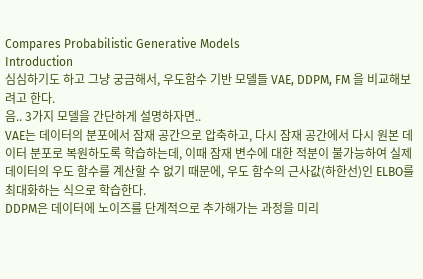Compares Probabilistic Generative Models
Introduction
심심하기도 하고 그냥 궁금해서, 우도함수 기반 모델들 VAE, DDPM, FM 을 비교해보려고 한다.
음.. 3가지 모델을 간단하게 설명하자면..
VAE는 데이터의 분포에서 잠재 공간으로 압축하고, 다시 잠재 공간에서 다시 원본 데이터 분포로 복원하도록 학습하는데, 이때 잠재 변수에 대한 적분이 불가능하여 실제 데이터의 우도 함수를 계산할 수 없기 때문에, 우도 함수의 근사값(하한선)인 ELBO를 최대화하는 식으로 학습한다.
DDPM은 데이터에 노이즈를 단계적으로 추가해가는 과정을 미리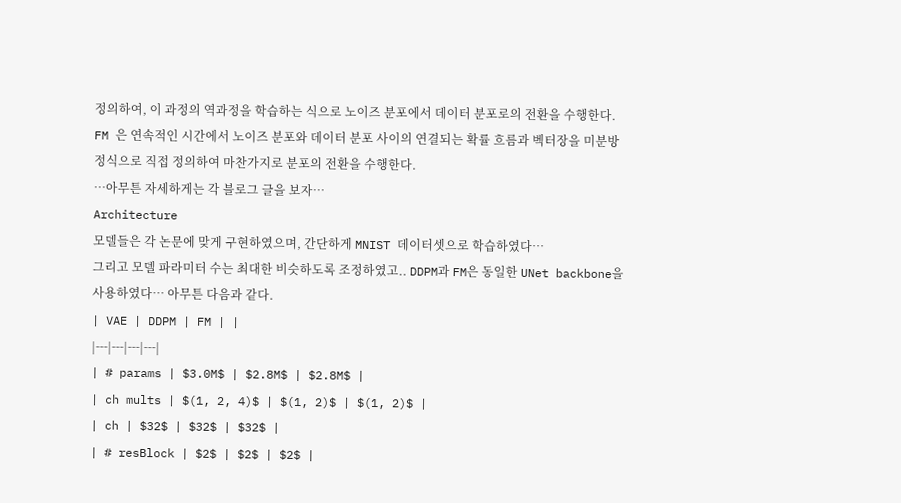정의하여, 이 과정의 역과정을 학습하는 식으로 노이즈 분포에서 데이터 분포로의 전환을 수행한다.
FM 은 연속적인 시간에서 노이즈 분포와 데이터 분포 사이의 연결되는 확률 흐름과 벡터장을 미분방정식으로 직접 정의하여 마찬가지로 분포의 전환을 수행한다.
…아무튼 자세하게는 각 블로그 글을 보자…
Architecture
모델들은 각 논문에 맞게 구현하였으며, 간단하게 MNIST 데이터셋으로 학습하였다…
그리고 모델 파라미터 수는 최대한 비슷하도록 조정하였고.. DDPM과 FM은 동일한 UNet backbone을 사용하였다… 아무튼 다음과 같다.
| VAE | DDPM | FM | |
|---|---|---|---|
| # params | $3.0M$ | $2.8M$ | $2.8M$ |
| ch mults | $(1, 2, 4)$ | $(1, 2)$ | $(1, 2)$ |
| ch | $32$ | $32$ | $32$ |
| # resBlock | $2$ | $2$ | $2$ |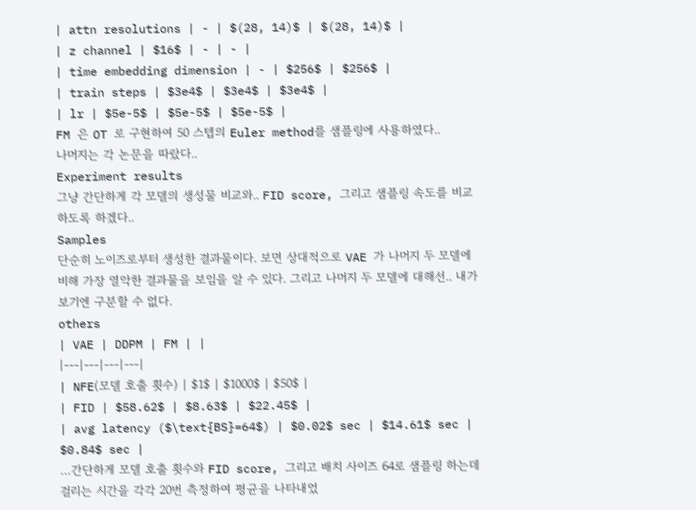| attn resolutions | - | $(28, 14)$ | $(28, 14)$ |
| z channel | $16$ | - | - |
| time embedding dimension | - | $256$ | $256$ |
| train steps | $3e4$ | $3e4$ | $3e4$ |
| lr | $5e-5$ | $5e-5$ | $5e-5$ |
FM 은 OT 로 구현하여 50 스텝의 Euler method를 샘플링에 사용하였다..
나머지는 각 논문을 따랐다..
Experiment results
그냥 간단하게 각 모델의 생성물 비교와.. FID score, 그리고 샘플링 속도를 비교하도록 하겠다..
Samples
단순히 노이즈로부터 생성한 결과물이다. 보면 상대적으로 VAE 가 나머지 두 모델에 비해 가장 열악한 결과물을 보임을 알 수 있다. 그리고 나머지 두 모델에 대해선.. 내가 보기엔 구분할 수 없다.
others
| VAE | DDPM | FM | |
|---|---|---|---|
| NFE(모델 호출 횟수) | $1$ | $1000$ | $50$ |
| FID | $58.62$ | $8.63$ | $22.45$ |
| avg latency ($\text{BS}=64$) | $0.02$ sec | $14.61$ sec | $0.84$ sec |
…간단하게 모델 호출 횟수와 FID score, 그리고 배치 사이즈 64로 샘플링 하는데 걸리는 시간을 각각 20번 측정하여 평균을 나타내었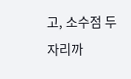고, 소수점 두자리까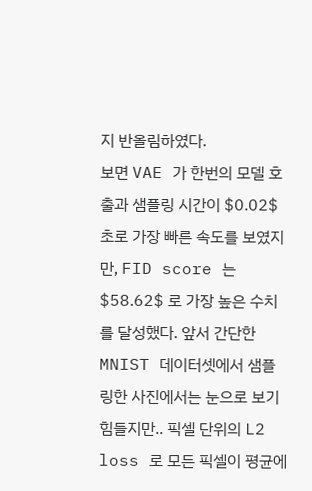지 반올림하였다.
보면 VAE 가 한번의 모델 호출과 샘플링 시간이 $0.02$ 초로 가장 빠른 속도를 보였지만, FID score 는 $58.62$ 로 가장 높은 수치를 달성했다. 앞서 간단한 MNIST 데이터셋에서 샘플링한 사진에서는 눈으로 보기 힘들지만.. 픽셀 단위의 L2 loss 로 모든 픽셀이 평균에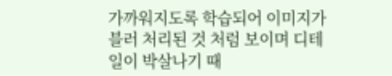가까워지도록 학습되어 이미지가 블러 처리된 것 처럼 보이며 디테일이 박살나기 때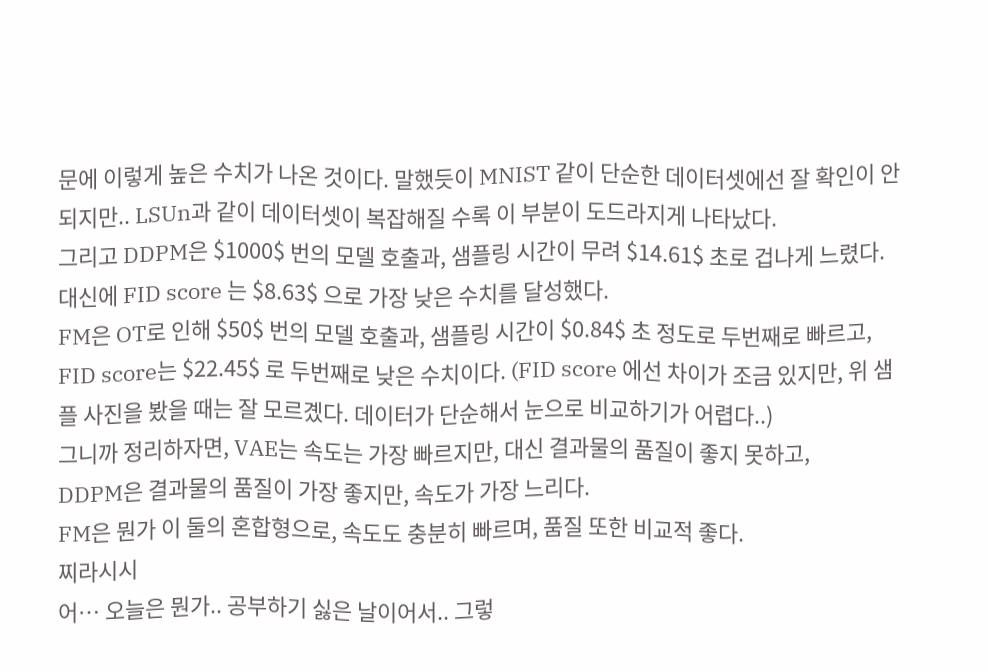문에 이렇게 높은 수치가 나온 것이다. 말했듯이 MNIST 같이 단순한 데이터셋에선 잘 확인이 안되지만.. LSUn과 같이 데이터셋이 복잡해질 수록 이 부분이 도드라지게 나타났다.
그리고 DDPM은 $1000$ 번의 모델 호출과, 샘플링 시간이 무려 $14.61$ 초로 겁나게 느렸다. 대신에 FID score 는 $8.63$ 으로 가장 낮은 수치를 달성했다.
FM은 OT로 인해 $50$ 번의 모델 호출과, 샘플링 시간이 $0.84$ 초 정도로 두번째로 빠르고, FID score는 $22.45$ 로 두번째로 낮은 수치이다. (FID score 에선 차이가 조금 있지만, 위 샘플 사진을 봤을 때는 잘 모르곘다. 데이터가 단순해서 눈으로 비교하기가 어렵다..)
그니까 정리하자면, VAE는 속도는 가장 빠르지만, 대신 결과물의 품질이 좋지 못하고,
DDPM은 결과물의 품질이 가장 좋지만, 속도가 가장 느리다.
FM은 뭔가 이 둘의 혼합형으로, 속도도 충분히 빠르며, 품질 또한 비교적 좋다.
찌라시시
어… 오늘은 뭔가.. 공부하기 싫은 날이어서.. 그렇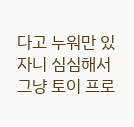다고 누워만 있자니 심심해서 그냥 토이 프로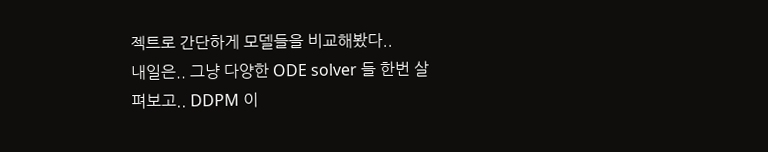젝트로 간단하게 모델들을 비교해봤다..
내일은.. 그냥 다양한 ODE solver 들 한번 살펴보고.. DDPM 이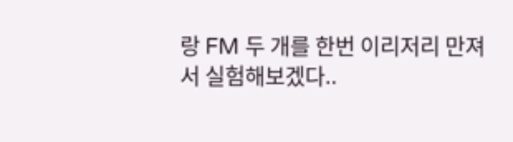랑 FM 두 개를 한번 이리저리 만져서 실험해보겠다..